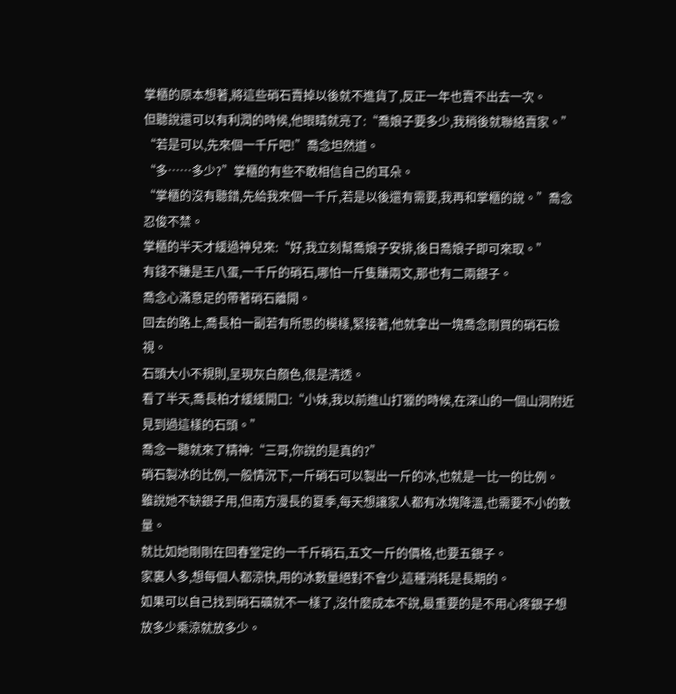掌櫃的原本想著,將這些硝石賣掉以後就不進貨了,反正一年也賣不出去一次。
但聽說還可以有利潤的時候,他眼睛就亮了:“喬娘子要多少,我稍後就聯絡賣家。”
“若是可以,先來個一千斤吧!”喬念坦然道。
“多……多少?”掌櫃的有些不敢相信自己的耳朵。
“掌櫃的沒有聽錯,先給我來個一千斤,若是以後還有需要,我再和掌櫃的說。”喬念忍俊不禁。
掌櫃的半天才緩過神兒來:“好,我立刻幫喬娘子安排,後日喬娘子即可來取。”
有錢不賺是王八蛋,一千斤的硝石,哪怕一斤隻賺兩文,那也有二兩銀子。
喬念心滿意足的帶著硝石離開。
回去的路上,喬長柏一副若有所思的模樣,緊接著,他就拿出一塊喬念剛買的硝石檢視。
石頭大小不規則,呈現灰白顏色,很是清透。
看了半天,喬長柏才緩緩開口:“小妹,我以前進山打獵的時候,在深山的一個山洞附近見到過這樣的石頭。”
喬念一聽就來了精神:“三哥,你說的是真的?”
硝石製冰的比例,一般情況下,一斤硝石可以製出一斤的冰,也就是一比一的比例。
雖說她不缺銀子用,但南方漫長的夏季,每天想讓家人都有冰塊降溫,也需要不小的數量。
就比如她剛剛在回春堂定的一千斤硝石,五文一斤的價格,也要五銀子。
家裏人多,想每個人都涼快,用的冰數量絕對不會少,這種消耗是長期的。
如果可以自己找到硝石礦就不一樣了,沒什麼成本不說,最重要的是不用心疼銀子想放多少乘涼就放多少。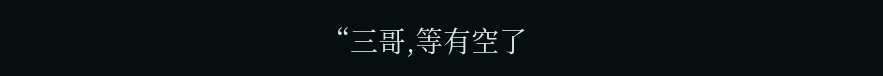“三哥,等有空了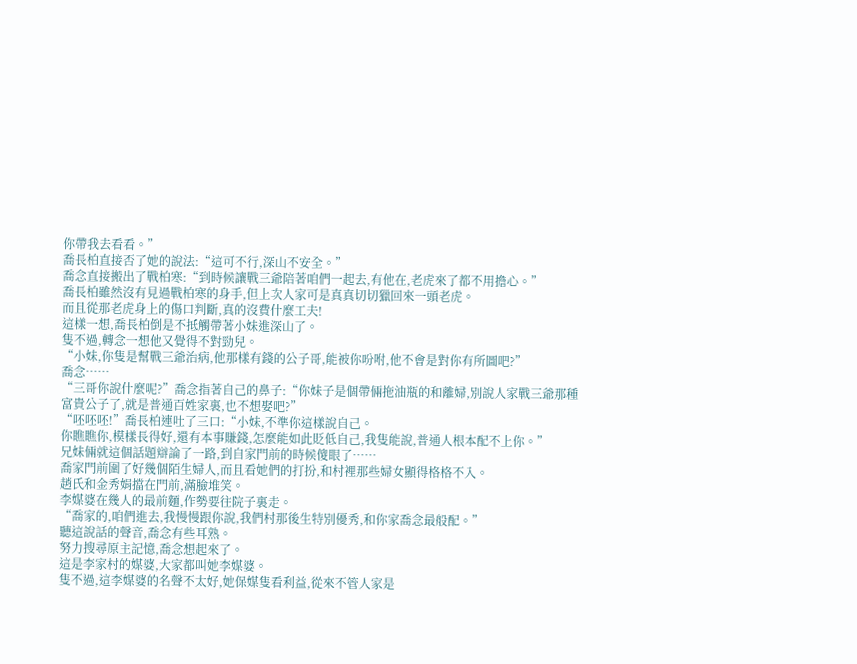你帶我去看看。”
喬長柏直接否了她的說法:“這可不行,深山不安全。”
喬念直接搬出了戰柏寒:“到時候讓戰三爺陪著咱們一起去,有他在,老虎來了都不用擔心。”
喬長柏雖然沒有見過戰柏寒的身手,但上次人家可是真真切切獵回來一頭老虎。
而且從那老虎身上的傷口判斷,真的沒費什麼工夫!
這樣一想,喬長柏倒是不抵觸帶著小妹進深山了。
隻不過,轉念一想他又覺得不對勁兒。
“小妹,你隻是幫戰三爺治病,他那樣有錢的公子哥,能被你吩咐,他不會是對你有所圖吧?”
喬念……
“三哥你說什麼呢?”喬念指著自己的鼻子:“你妹子是個帶倆拖油瓶的和離婦,別說人家戰三爺那種富貴公子了,就是普通百姓家裏,也不想娶吧?”
“呸呸呸!”喬長柏連吐了三口:“小妹,不準你這樣說自己。
你瞧瞧你,模樣長得好,還有本事賺錢,怎麼能如此貶低自己,我隻能說,普通人根本配不上你。”
兄妹倆就這個話題辯論了一路,到自家門前的時候傻眼了……
喬家門前圍了好幾個陌生婦人,而且看她們的打扮,和村裡那些婦女顯得格格不入。
趙氏和金秀娟擋在門前,滿臉堆笑。
李媒婆在幾人的最前麵,作勢要往院子裏走。
“喬家的,咱們進去,我慢慢跟你說,我們村那後生特別優秀,和你家喬念最般配。”
聽這說話的聲音,喬念有些耳熟。
努力搜尋原主記憶,喬念想起來了。
這是李家村的媒婆,大家都叫她李媒婆。
隻不過,這李媒婆的名聲不太好,她保媒隻看利益,從來不管人家是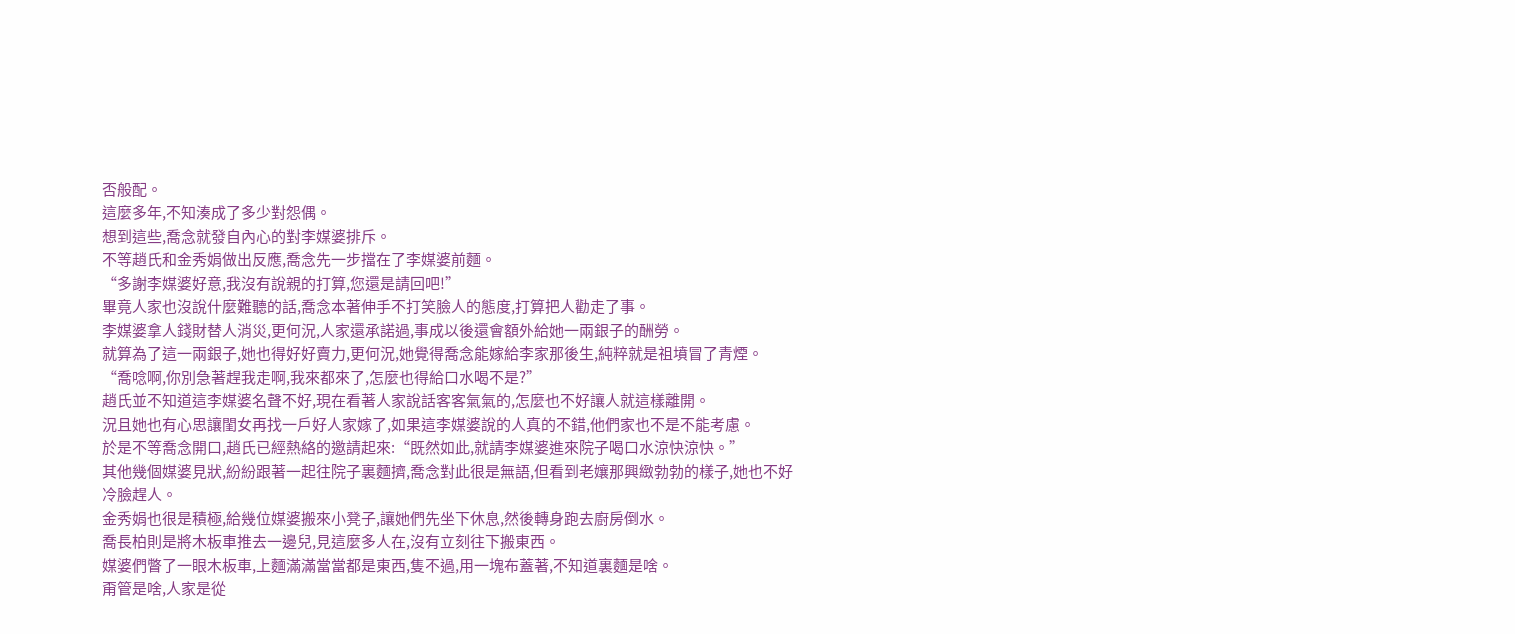否般配。
這麼多年,不知湊成了多少對怨偶。
想到這些,喬念就發自內心的對李媒婆排斥。
不等趙氏和金秀娟做出反應,喬念先一步擋在了李媒婆前麵。
“多謝李媒婆好意,我沒有說親的打算,您還是請回吧!”
畢竟人家也沒說什麼難聽的話,喬念本著伸手不打笑臉人的態度,打算把人勸走了事。
李媒婆拿人錢財替人消災,更何況,人家還承諾過,事成以後還會額外給她一兩銀子的酬勞。
就算為了這一兩銀子,她也得好好賣力,更何況,她覺得喬念能嫁給李家那後生,純粹就是祖墳冒了青煙。
“喬唸啊,你別急著趕我走啊,我來都來了,怎麼也得給口水喝不是?”
趙氏並不知道這李媒婆名聲不好,現在看著人家說話客客氣氣的,怎麼也不好讓人就這樣離開。
況且她也有心思讓閨女再找一戶好人家嫁了,如果這李媒婆說的人真的不錯,他們家也不是不能考慮。
於是不等喬念開口,趙氏已經熱絡的邀請起來:“既然如此,就請李媒婆進來院子喝口水涼快涼快。”
其他幾個媒婆見狀,紛紛跟著一起往院子裏麵擠,喬念對此很是無語,但看到老孃那興緻勃勃的樣子,她也不好冷臉趕人。
金秀娟也很是積極,給幾位媒婆搬來小凳子,讓她們先坐下休息,然後轉身跑去廚房倒水。
喬長柏則是將木板車推去一邊兒,見這麼多人在,沒有立刻往下搬東西。
媒婆們瞥了一眼木板車,上麵滿滿當當都是東西,隻不過,用一塊布蓋著,不知道裏麵是啥。
甭管是啥,人家是從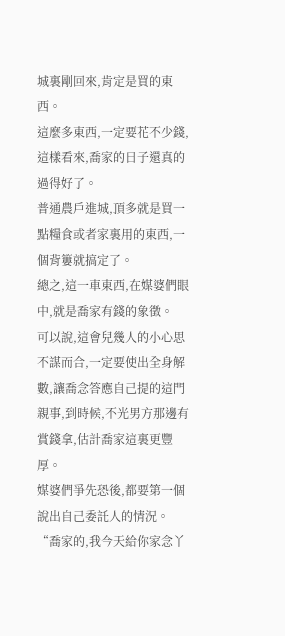城裏剛回來,肯定是買的東西。
這麼多東西,一定要花不少錢,這樣看來,喬家的日子還真的過得好了。
普通農戶進城,頂多就是買一點糧食或者家裏用的東西,一個背簍就搞定了。
總之,這一車東西,在媒婆們眼中,就是喬家有錢的象徵。
可以說,這會兒幾人的小心思不謀而合,一定要使出全身解數,讓喬念答應自己提的這門親事,到時候,不光男方那邊有賞錢拿,估計喬家這裏更豐厚。
媒婆們爭先恐後,都要第一個說出自己委託人的情況。
“喬家的,我今天給你家念丫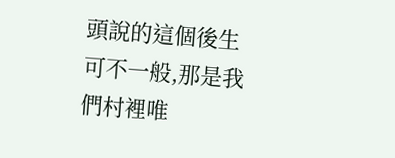頭說的這個後生可不一般,那是我們村裡唯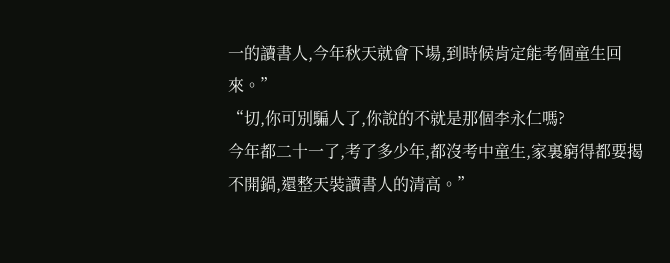一的讀書人,今年秋天就會下場,到時候肯定能考個童生回來。”
“切,你可別騙人了,你說的不就是那個李永仁嗎?
今年都二十一了,考了多少年,都沒考中童生,家裏窮得都要揭不開鍋,還整天裝讀書人的清高。”